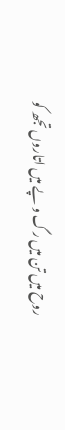روح میں تن میں رگ و پے میں اتاروں تجھ کو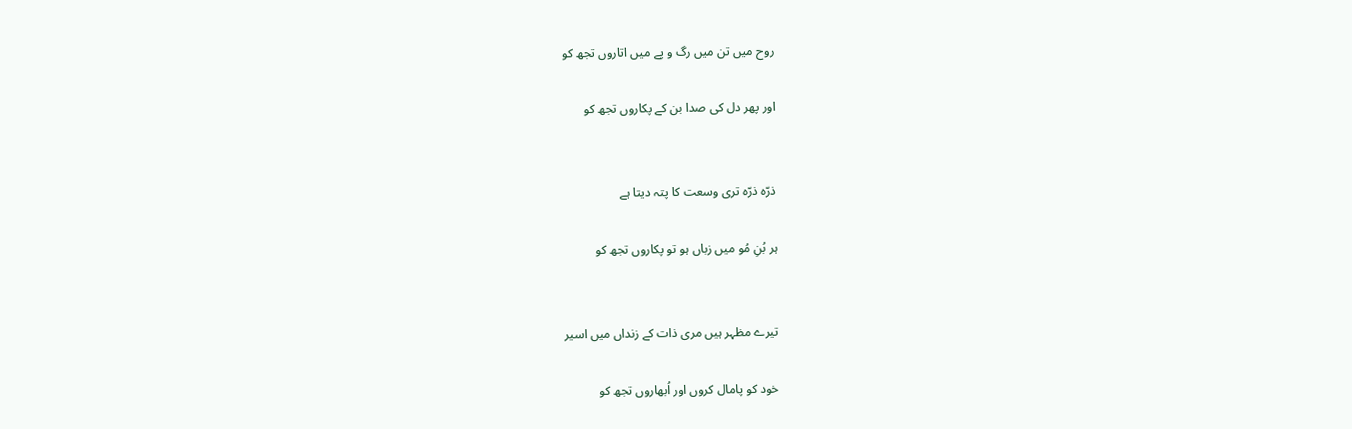روح میں تن میں رگ و پے میں اتاروں تجھ کو

اور پھر دل کی صدا بن کے پکاروں تجھ کو


ذرّہ ذرّہ تری وسعت کا پتہ دیتا ہے

ہر بُنِ مُو میں زباں ہو تو پکاروں تجھ کو


تیرے مظہر ہیں مری ذات کے زنداں میں اسیر

خود کو پامال کروں اور اُبھاروں تجھ کو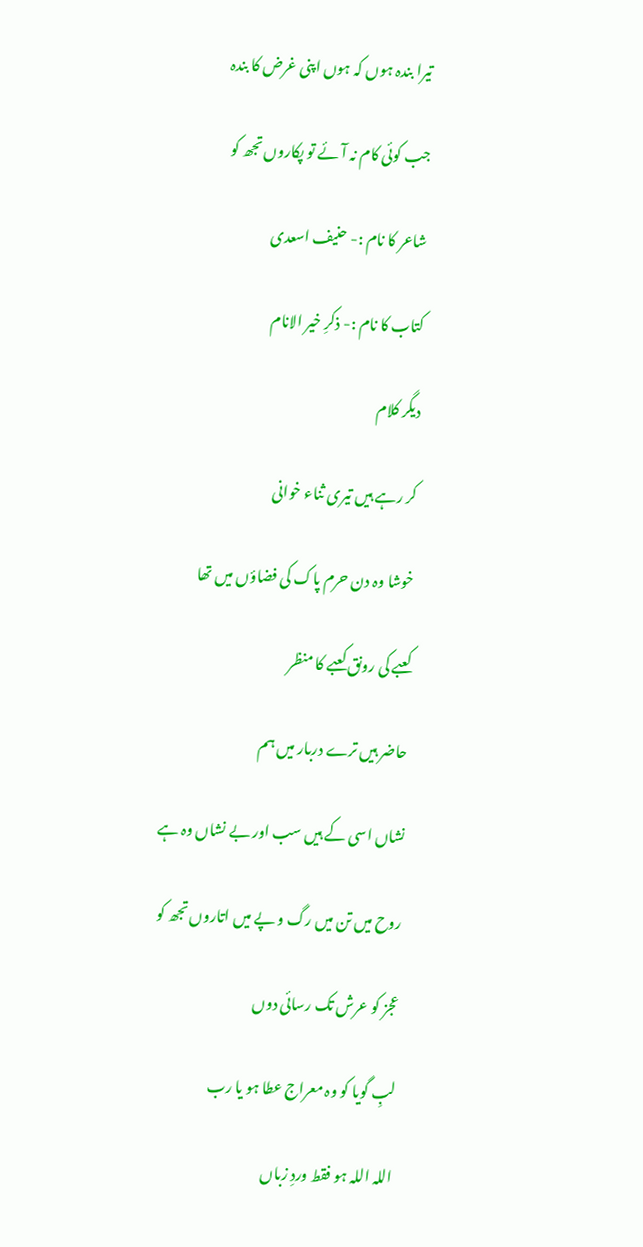تیرا بندہ ہوں کہ ہوں اپنی غرض کا بندہ

جب کوئی کام نہ آئے تو پکاروں تجھ کو

شاعر کا نام :- حنیف اسعدی

کتاب کا نام :- ذکرِ خیر الانام

دیگر کلام

کر رہے ہیں تیری ثناء خوانی

خوشا وہ دن حرم پاک کی فضاؤں میں تھا

کعبے کی رونق کعبے کا منظر

حاضر ہیں ترے دربار میں ہم

نشاں اسی کے ہیں سب اور بے نشاں وہ ہے

روح میں تن میں رگ و پے میں اتاروں تجھ کو

عجز کو عرش تک رسائی دوں

لبِ گویا کو وہ معراج عطا ہو یا رب

اللہ اللہ ہو فقط وردِ زباں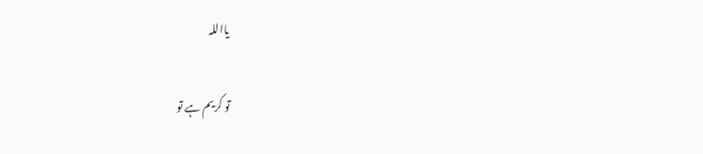یااللہ

تو کریم ہے تو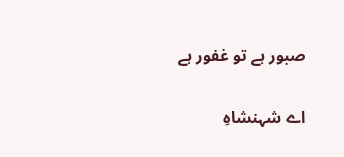صبور ہے تو غفور ہے

اے شہنشاہِ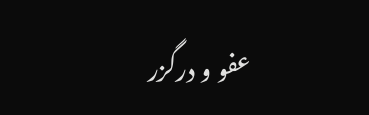عفو و درگزر